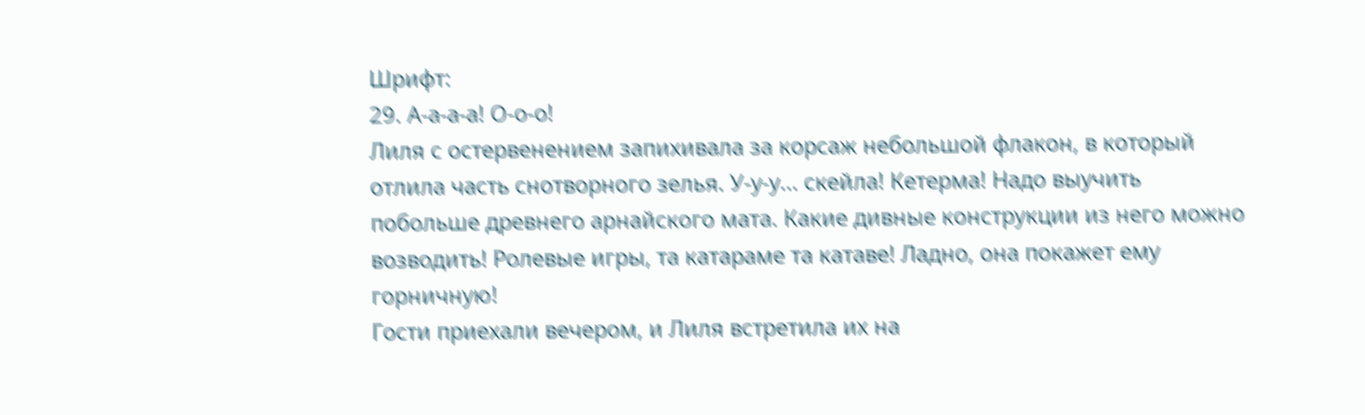Шрифт:
29. А-а-а-а! О-о-о!
Лиля с остервенением запихивала за корсаж небольшой флакон, в который отлила часть снотворного зелья. У-у-у... скейла! Кетерма! Надо выучить побольше древнего арнайского мата. Какие дивные конструкции из него можно возводить! Ролевые игры, та катараме та катаве! Ладно, она покажет ему горничную!
Гости приехали вечером, и Лиля встретила их на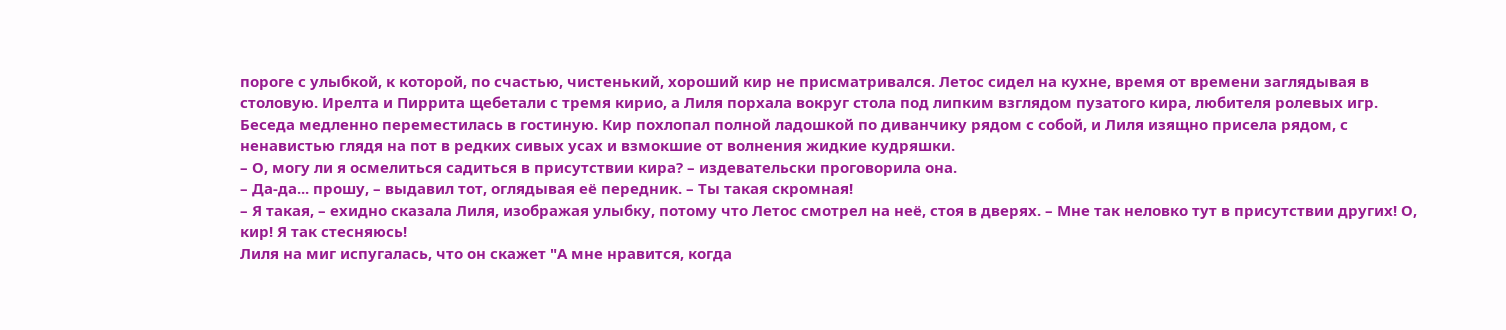пороге с улыбкой, к которой, по счастью, чистенький, хороший кир не присматривался. Летос сидел на кухне, время от времени заглядывая в столовую. Ирелта и Пиррита щебетали с тремя кирио, а Лиля порхала вокруг стола под липким взглядом пузатого кира, любителя ролевых игр.
Беседа медленно переместилась в гостиную. Кир похлопал полной ладошкой по диванчику рядом с собой, и Лиля изящно присела рядом, с ненавистью глядя на пот в редких сивых усах и взмокшие от волнения жидкие кудряшки.
– О, могу ли я осмелиться садиться в присутствии кира? – издевательски проговорила она.
– Да-да... прошу, – выдавил тот, оглядывая её передник. – Ты такая скромная!
– Я такая, – ехидно сказала Лиля, изображая улыбку, потому что Летос смотрел на неё, стоя в дверях. – Мне так неловко тут в присутствии других! О, кир! Я так стесняюсь!
Лиля на миг испугалась, что он скажет "А мне нравится, когда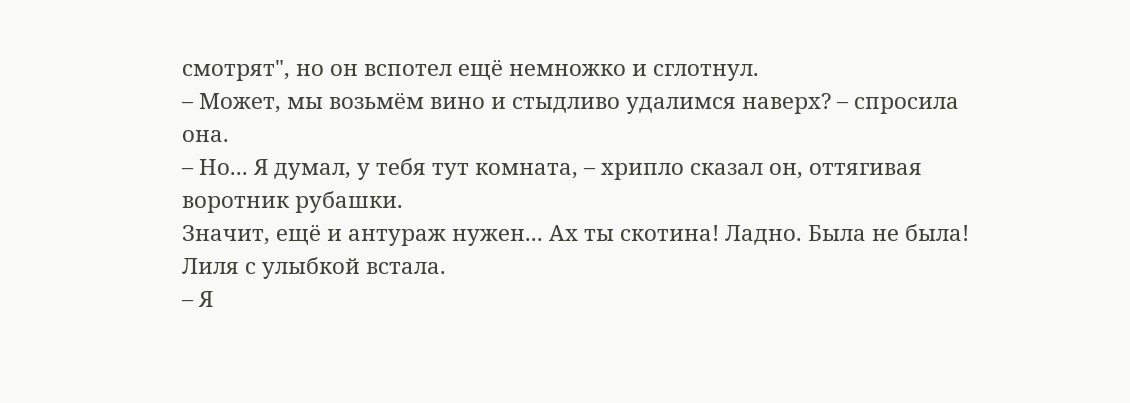смотрят", но он вспотел ещё немножко и сглотнул.
– Может, мы возьмём вино и стыдливо удалимся наверх? – спросила она.
– Но... Я думал, у тебя тут комната, – хрипло сказал он, оттягивая воротник рубашки.
Значит, ещё и антураж нужен... Ах ты скотина! Ладно. Была не была!
Лиля с улыбкой встала.
– Я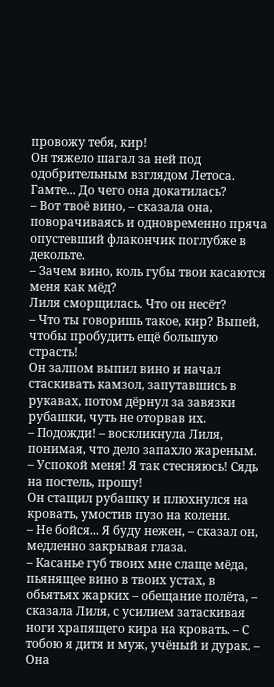провожу тебя, кир!
Он тяжело шагал за ней под одобрительным взглядом Летоса. Гамте... До чего она докатилась?
– Вот твоё вино, – сказала она, поворачиваясь и одновременно пряча опустевший флакончик поглубже в декольте.
– Зачем вино, коль губы твои касаются меня как мёд?
Лиля сморщилась. Что он несёт?
– Что ты говоришь такое, кир? Выпей, чтобы пробудить ещё большую страсть!
Он залпом выпил вино и начал стаскивать камзол, запутавшись в рукавах, потом дёрнул за завязки рубашки, чуть не оторвав их.
– Подожди! – воскликнула Лиля, понимая, что дело запахло жареным. – Успокой меня! Я так стесняюсь! Сядь на постель, прошу!
Он стащил рубашку и плюхнулся на кровать, умостив пузо на колени.
– Не бойся... Я буду нежен, – сказал он, медленно закрывая глаза.
– Касанье губ твоих мне слаще мёда, пьянящее вино в твоих устах, в обьятьях жарких – обещание полёта, – сказала Лиля, с усилием затаскивая ноги храпящего кира на кровать. – С тобою я дитя и муж, учёный и дурак. – Она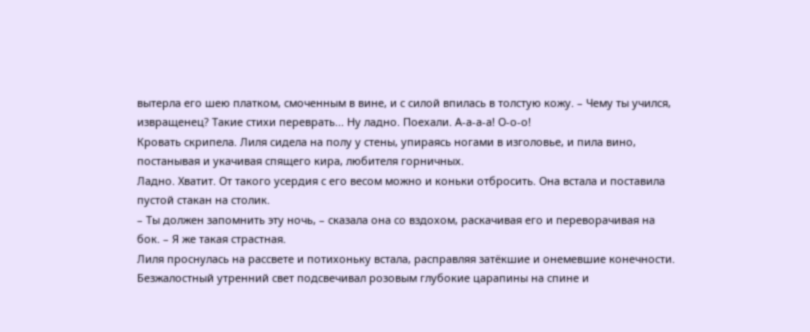вытерла его шею платком, смоченным в вине, и с силой впилась в толстую кожу. – Чему ты учился, извращенец? Такие стихи переврать... Ну ладно. Поехали. А-а-а-а! О-о-о!
Кровать скрипела. Лиля сидела на полу у стены, упираясь ногами в изголовье, и пила вино, постанывая и укачивая спящего кира, любителя горничных.
Ладно. Хватит. От такого усердия с его весом можно и коньки отбросить. Она встала и поставила пустой стакан на столик.
– Ты должен запомнить эту ночь, – сказала она со вздохом, раскачивая его и переворачивая на бок. – Я же такая страстная.
Лиля проснулась на рассвете и потихоньку встала, расправляя затёкшие и онемевшие конечности. Безжалостный утренний свет подсвечивал розовым глубокие царапины на спине и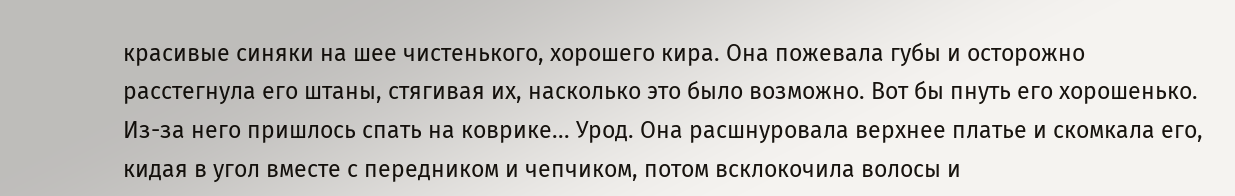красивые синяки на шее чистенького, хорошего кира. Она пожевала губы и осторожно расстегнула его штаны, стягивая их, насколько это было возможно. Вот бы пнуть его хорошенько. Из-за него пришлось спать на коврике... Урод. Она расшнуровала верхнее платье и скомкала его, кидая в угол вместе с передником и чепчиком, потом всклокочила волосы и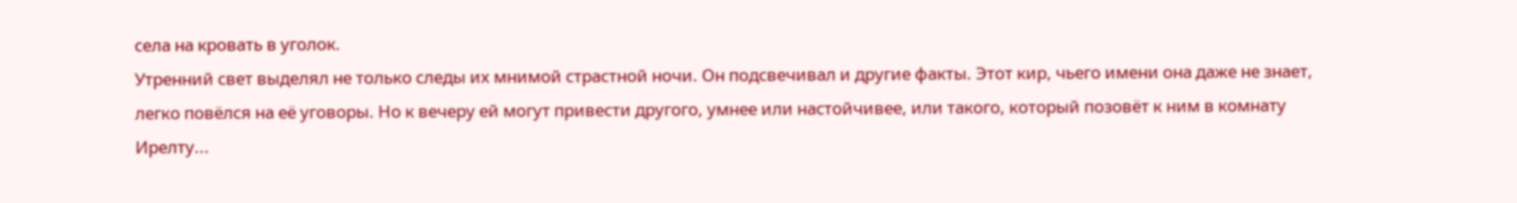села на кровать в уголок.
Утренний свет выделял не только следы их мнимой страстной ночи. Он подсвечивал и другие факты. Этот кир, чьего имени она даже не знает, легко повёлся на её уговоры. Но к вечеру ей могут привести другого, умнее или настойчивее, или такого, который позовёт к ним в комнату Ирелту...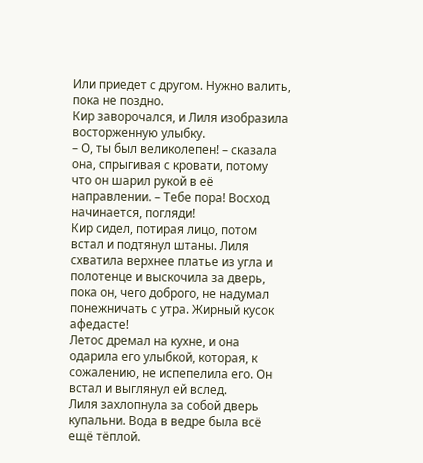Или приедет с другом. Нужно валить, пока не поздно.
Кир заворочался, и Лиля изобразила восторженную улыбку.
– О, ты был великолепен! – сказала она, спрыгивая с кровати, потому что он шарил рукой в её направлении. – Тебе пора! Восход начинается, погляди!
Кир сидел, потирая лицо, потом встал и подтянул штаны. Лиля схватила верхнее платье из угла и полотенце и выскочила за дверь, пока он, чего доброго, не надумал понежничать с утра. Жирный кусок афедасте!
Летос дремал на кухне, и она одарила его улыбкой, которая, к сожалению, не испепелила его. Он встал и выглянул ей вслед.
Лиля захлопнула за собой дверь купальни. Вода в ведре была всё ещё тёплой.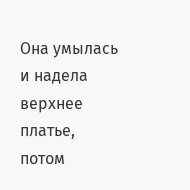Она умылась и надела верхнее платье, потом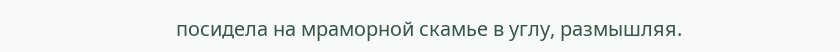посидела на мраморной скамье в углу, размышляя.